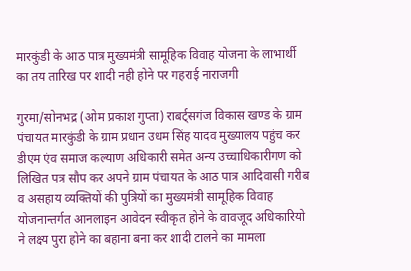मारकुंडी के आठ पात्र मुख्यमंत्री सामूहिक विवाह योजना के लाभार्थी का तय तारिख पर शादी नही होने पर गहराई नाराजगी

गुरमा/सोनभद्र (ओम प्रकाश गुप्ता) राबर्ट्सगंज विकास खण्ड के ग्राम पंचायत मारकुंडी के ग्राम प्रधान उधम सिंह यादव मुख्यालय पहुंच कर डीएम एंव समाज कल्याण अधिकारी समेत अन्य उच्चाधिकारीगण को लिखित पत्र सौप कर अपने ग्राम पंचायत के आठ पात्र आदिवासी गरीब व असहाय व्यक्तियों की पुत्रियों का मुख्यमंत्री सामूहिक विवाह योजनान्तर्गत आनलाइन आवेदन स्वीकृत होने के वावजूद अधिकारियो ने लक्ष्य पुरा होने का बहाना बना कर शादी टालने का मामला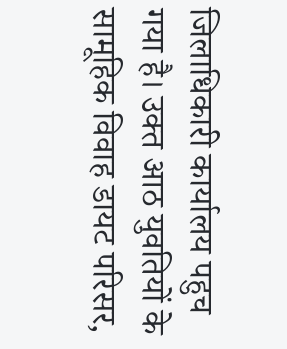जिलाधिकारी कार्यालय पहुच गया है। उक्त आठ युवतियों के सामूहिक विवाह डायट परिसर,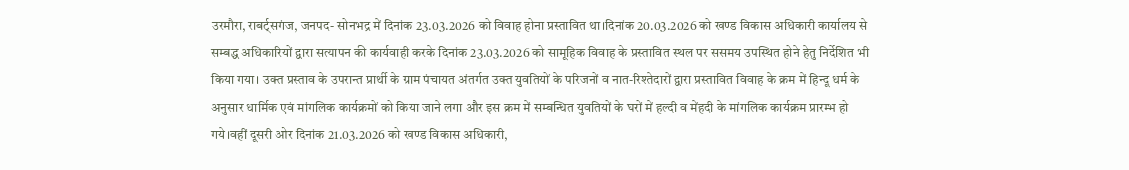उरमौरा, राबर्ट्सगंज, जनपद- सोनभद्र में दिनांक 23.03.2026 को विवाह होना प्रस्तावित था।दिनांक 20.03.2026 को खण्ड विकास अधिकारी कार्यालय से सम्बद्ध अधिकारियों द्वारा सत्यापन की कार्यवाही करके दिनांक 23.03.2026 को सामूहिक विवाह के प्रस्तावित स्थल पर ससमय उपस्थित होने हेतु निर्देशित भी किया गया। उक्त प्रस्ताव के उपरान्त प्रार्थी के ग्राम पंचायत अंतर्गत उक्त युवतियों के परिजनों व नात-रिश्तेदारों द्वारा प्रस्तावित विवाह के क्रम में हिन्दू धर्म के अनुसार धार्मिक एवं मांगलिक कार्यक्रमों को किया जाने लगा और इस क्रम में सम्बन्धित युवतियों के घरों में हल्दी व मेंहदी के मांगलिक कार्यक्रम प्रारम्भ हो गये।वहीं दूसरी ओर दिनांक 21.03.2026 को खण्ड विकास अधिकारी,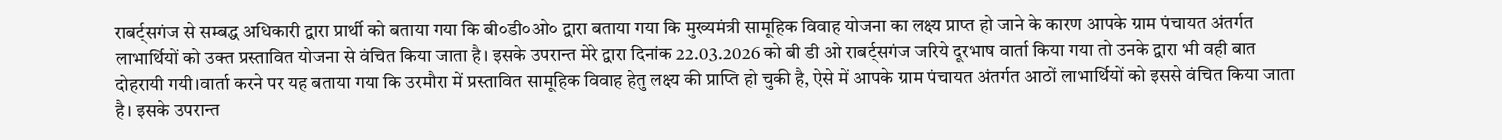राबर्ट्सगंज से सम्बद्ध अधिकारी द्वारा प्रार्थी को बताया गया कि बी०डी०ओ० द्वारा बताया गया कि मुख्यमंत्री सामूहिक विवाह योजना का लक्ष्य प्राप्त हो जाने के कारण आपके ग्राम पंचायत अंतर्गत लाभार्थियों को उक्त प्रस्तावित योजना से वंचित किया जाता है। इसके उपरान्त मेरे द्वारा दिनांक 22.03.2026 को बी डी ओ राबर्ट्सगंज जरिये दूरभाष वार्ता किया गया तो उनके द्वारा भी वही बात दोहरायी गयी।वार्ता करने पर यह बताया गया कि उरमौरा में प्रस्तावित सामूहिक विवाह हेतु लक्ष्य की प्राप्ति हो चुकी है, ऐसे में आपके ग्राम पंचायत अंतर्गत आठों लाभार्थियों को इससे वंचित किया जाता है। इसके उपरान्त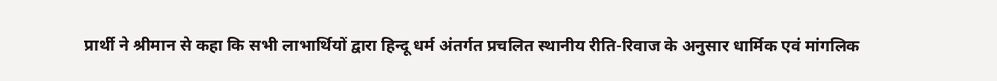प्रार्थी ने श्रीमान से कहा कि सभी लाभार्थियों द्वारा हिन्दू धर्म अंतर्गत प्रचलित स्थानीय रीति-रिवाज के अनुसार धार्मिक एवं मांगलिक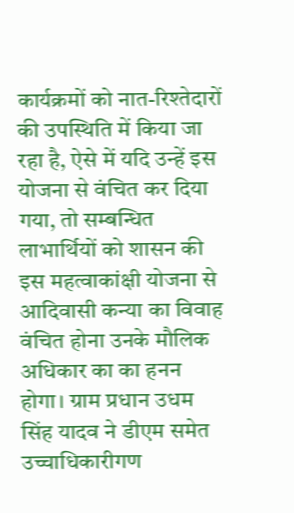कार्यक्रमों को नात-रिश्तेदारों की उपस्थिति में किया जा रहा है, ऐसे में यदि उन्हें इस योजना से वंचित कर दिया गया, तो सम्बन्धित लाभार्थियों को शासन की इस महत्वाकांक्षी योजना से आदिवासी कन्या का विवाह वंचित होना उनके मौलिक अधिकार का का हनन होगा। ग्राम प्रधान उधम सिंह यादव ने डीएम समेत उच्चाधिकारीगण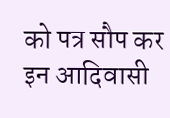को पत्र सौप कर इन आदिवासी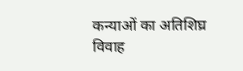कन्याओं का अतिशिघ्र विवाह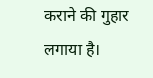कराने की गुहार लगाया है।